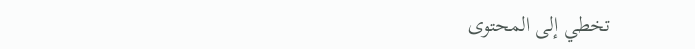تخطي إلى المحتوى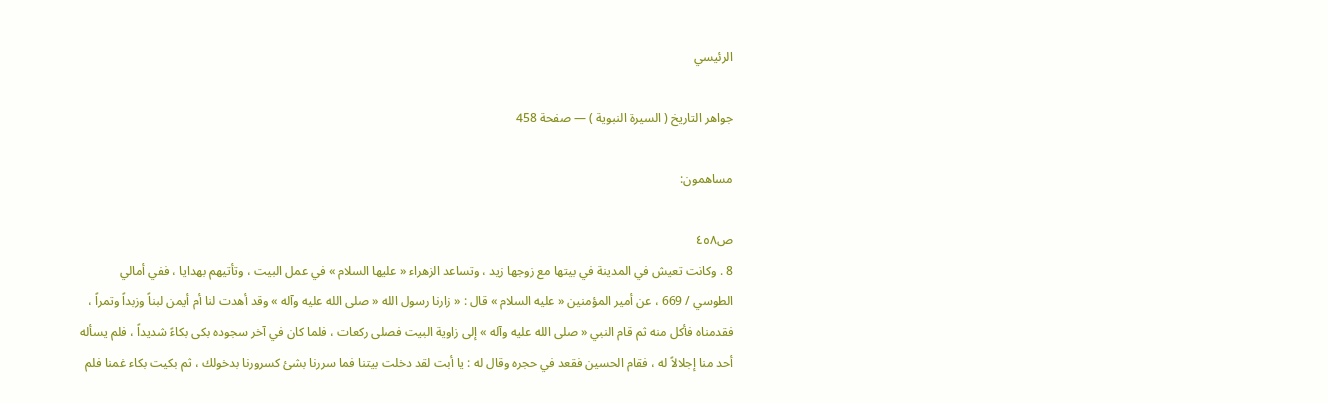الرئيسي

جواهر التاريخ ( السيرة النبوية ) — صفحة 458

مساهمون:

ص٤٥٨
8 . وكانت تعيش في المدينة في بيتها مع زوجها زيد ، وتساعد الزهراء « عليها السلام » في عمل البيت ، وتأتيهم بهدايا ، ففي أمالي الطوسي / 669 ، عن أمير المؤمنين « عليه السلام » قال : « زارنا رسول الله « صلى الله عليه وآله » وقد أهدت لنا أم أيمن لبناً وزبداً وتمراً ، فقدمناه فأكل منه ثم قام النبي « صلى الله عليه وآله » إلى زاوية البيت فصلى ركعات ، فلما كان في آخر سجوده بكى بكاءً شديداً ، فلم يسأله أحد منا إجلالاً له ، فقام الحسين فقعد في حجره وقال له : يا أبت لقد دخلت بيتنا فما سررنا بشئ كسرورنا بدخولك ، ثم بكيت بكاء غمنا فلم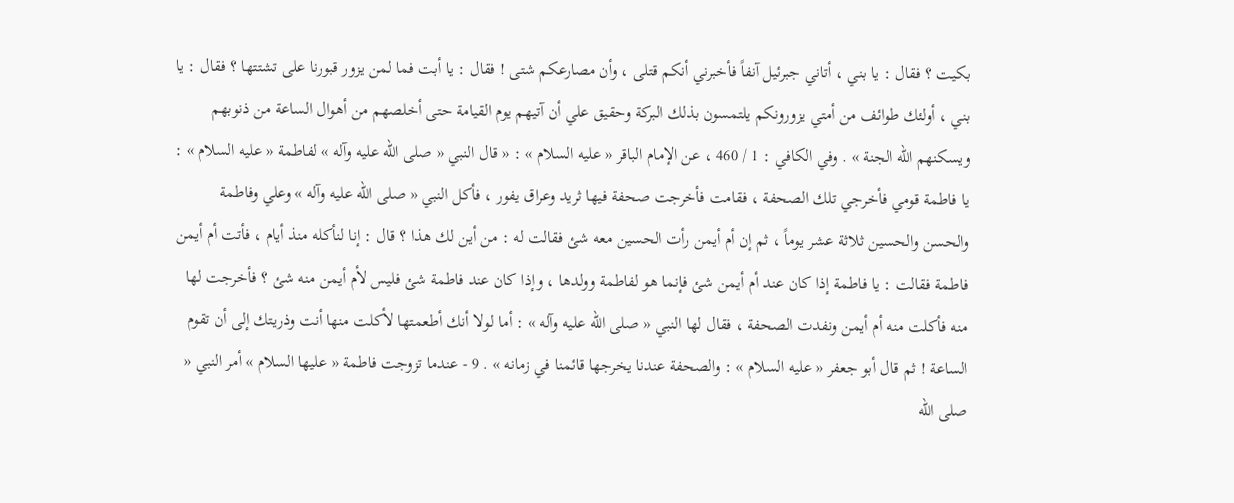بكيت ؟ فقال : يا بني ، أتاني جبرئيل آنفاً فأخبرني أنكم قتلى ، وأن مصارعكم شتى ! فقال : يا أبت فما لمن يزور قبورنا على تشتتها ؟ فقال : يا بني ، أولئك طوائف من أمتي يزورونكم يلتمسون بذلك البركة وحقيق علي أن آتيهم يوم القيامة حتى أخلصهم من أهوال الساعة من ذنوبهم ويسكنهم الله الجنة » . وفي الكافي : 1 / 460 ، عن الإمام الباقر « عليه السلام » : « قال النبي « صلى الله عليه وآله » لفاطمة « عليه السلام » : يا فاطمة قومي فأخرجي تلك الصحفة ، فقامت فأخرجت صحفة فيها ثريد وعراق يفور ، فأكل النبي « صلى الله عليه وآله » وعلي وفاطمة والحسن والحسين ثلاثة عشر يوماً ، ثم إن أم أيمن رأت الحسين معه شئ فقالت له : من أين لك هذا ؟ قال : إنا لنأكله منذ أيام ، فأتت أم أيمن فاطمة فقالت : يا فاطمة إذا كان عند أم أيمن شئ فإنما هو لفاطمة وولدها ، وإذا كان عند فاطمة شئ فليس لأم أيمن منه شئ ؟ فأخرجت لها منه فأكلت منه أم أيمن ونفدت الصحفة ، فقال لها النبي « صلى الله عليه وآله » : أما لولا أنك أطعمتها لأكلت منها أنت وذريتك إلى أن تقوم الساعة ! ثم قال أبو جعفر « عليه السلام » : والصحفة عندنا يخرجها قائمنا في زمانه » . 9 - عندما تزوجت فاطمة « عليها السلام » أمر النبي « صلى الله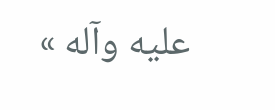عليه وآله »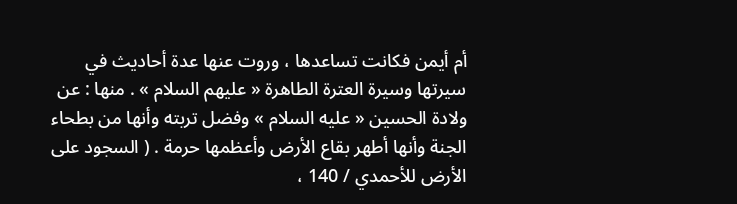أم أيمن فكانت تساعدها ، وروت عنها عدة أحاديث في سيرتها وسيرة العترة الطاهرة « عليهم السلام » . منها : عن ولادة الحسين « عليه السلام » وفضل تربته وأنها من بطحاء الجنة وأنها أطهر بقاع الأرض وأعظمها حرمة . ( السجود على الأرض للأحمدي / 140 ،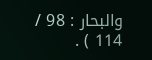والبحار : 98 / 114 ) .